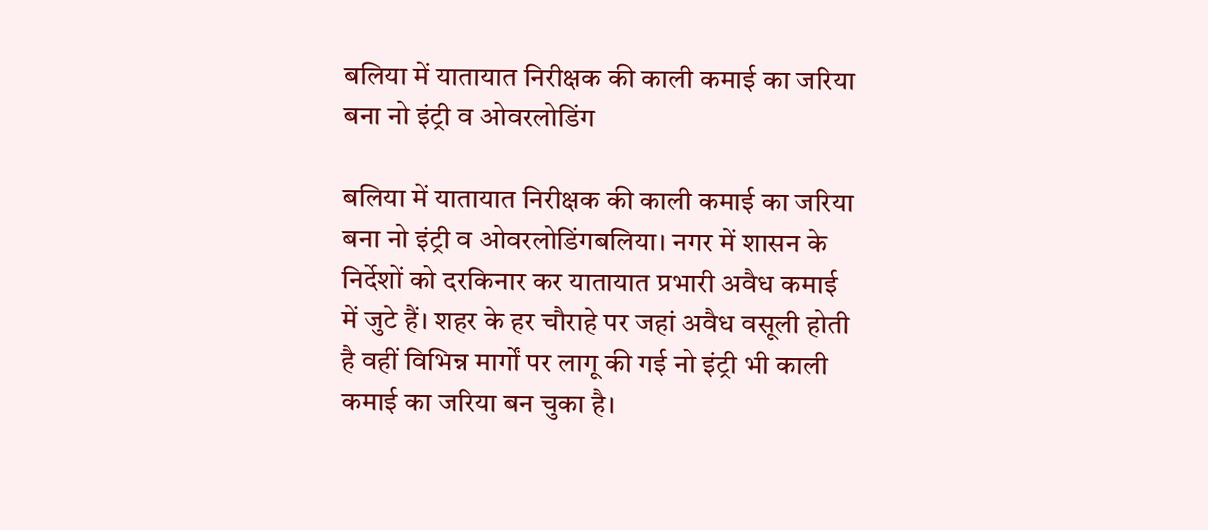बलिया में यातायात निरीक्षक की काली कमाई का जरिया बना नो इंट्री व ओवरलोडिंग

बलिया में यातायात निरीक्षक की काली कमाई का जरिया बना नो इंट्री व ओवरलोडिंगबलिया। नगर में शासन के निर्देशों को दरकिनार कर यातायात प्रभारी अवैध कमाई में जुटे हैं। शहर के हर चौराहे पर जहां अवैध वसूली होती है वहीं विभिन्न मार्गों पर लागू की गई नो इंट्री भी काली कमाई का जरिया बन चुका है।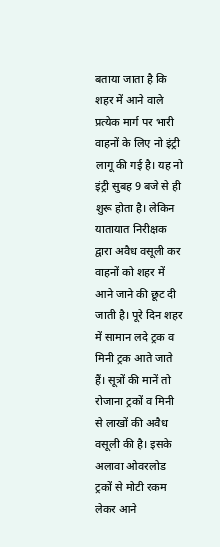बताया जाता है कि शहर में आने वाले प्रत्येक मार्ग पर भारी वाहनों के लिए नो इंट्री लागू की गई है। यह नो इंट्री सुबह 9 बजे से ही शुरू होता है। लेकिन यातायात निरीक्षक द्वारा अवैध वसूली कर वाहनों को शहर में आने जाने की छूट दी जाती है। पूरे दिन शहर में सामान लदे ट्रक व मिनी ट्रक आते जाते हैं। सूत्रों की मानें तो रोजाना ट्रकों व मिनी से लाखों की अवैध वसूली की है। इसके अलावा ओवरलोड ट्रकों से मोटी रकम लेकर आने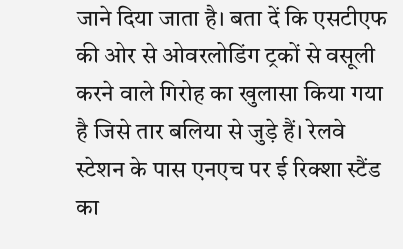जाने दिया जाता है। बता दें कि एसटीएफ की ओर से ओवरलोडिंग ट्रकों से वसूली करने वाले गिरोह का खुलासा किया गया है जिसे तार बलिया से जुड़े हैं। रेलवे स्टेशन के पास एनएच पर ई रिक्शा स्टैंड का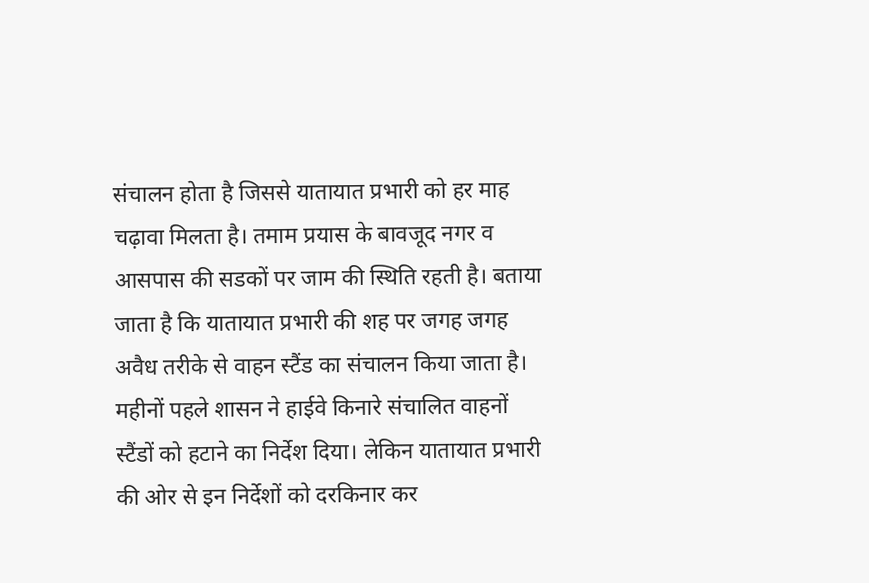संचालन होता है जिससे यातायात प्रभारी को हर माह चढ़ावा मिलता है। तमाम प्रयास के बावजूद नगर व आसपास की सडकों पर जाम की स्थिति रहती है। बताया जाता है कि यातायात प्रभारी की शह पर जगह जगह अवैध तरीके से वाहन स्टैंड का संचालन किया जाता है। महीनों पहले शासन ने हाईवे किनारे संचालित वाहनों स्टैंडों को हटाने का निर्देश दिया। लेकिन यातायात प्रभारी की ओर से इन निर्देशों को दरकिनार कर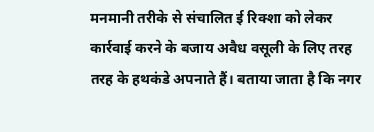मनमानी तरीके से संचालित ई रिक्शा को लेकर कार्रवाई करने के बजाय अवैध वसूली के लिए तरह तरह के हथकंडे अपनाते हैं। बताया जाता है कि नगर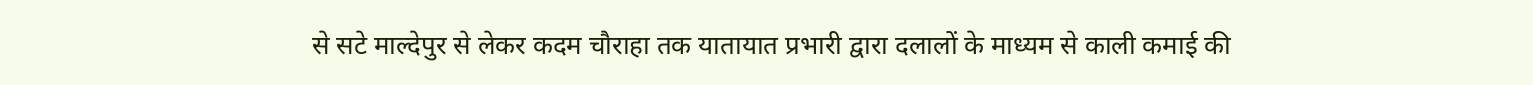से सटे माल्देपुर से लेकर कदम चौराहा तक यातायात प्रभारी द्वारा दलालों के माध्यम से काली कमाई की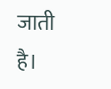जाती है।